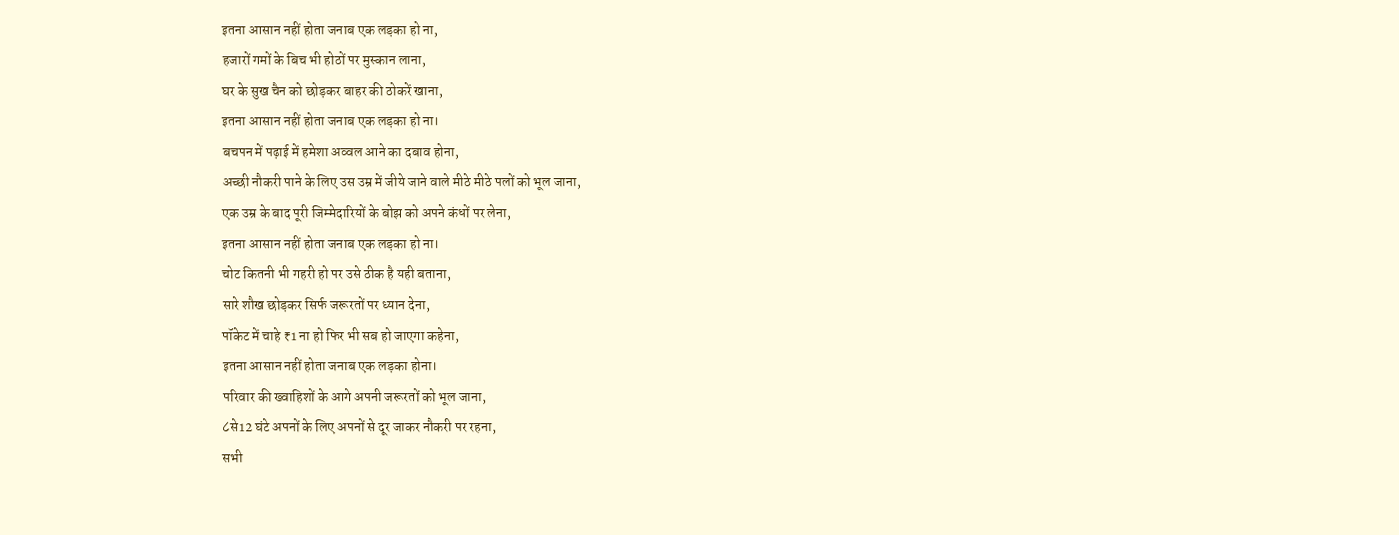इतना आसान नहीं होता जनाब एक लड़का हो ना,
हजारों गमों के बिच भी होठों पर मुस्कान लाना,
घर के सुख चैन को छोड़कर बाहर की ठोकरें खाना,
इतना आसान नहीं होता जनाब एक लड़का हो ना।
बचपन में पढ़ाई में हमेशा अव्वल आने का दबाव होना,
अच्छी नौकरी पाने के लिए उस उम्र में जीये जाने वाले मीठे मीठे पलों को भूल जाना,
एक उम्र के बाद पूरी जिम्मेदारियों के बोझ को अपने कंधों पर लेना,
इतना आसान नहीं होता जनाब एक लड़का हो ना।
चोट कितनी भी गहरी हो पर उसे ठीक है यही बताना,
सारे शौख छोड़कर सिर्फ जरूरतों पर ध्यान देना,
पॉकेट में चाहे ₹1 ना हो फिर भी सब हो जाएगा कहेना,
इतना आसान नहीं होता जनाब एक लड़का होना।
परिवार की ख्वाहिशों के आगे अपनी जरूरतों को भूल जाना,
८से12 घंटे अपनों के लिए अपनों से दूर जाकर नौकरी पर रहना,
सभी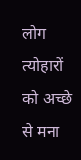लोग त्योहारों को अच्छे से मना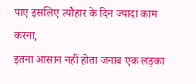पाए इसलिए त्यौहार के दिन ज्यादा काम करना,
इतना आसान नहीं होता जनाब एक लड़का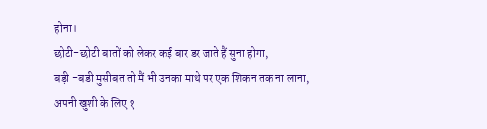होना।
छोटी-छोटी बातों को लेकर कई बार डर जाते हैं सुना होगा,
बड़ी -बडी मुसीबत तो मैं भी उनका माथे पर एक शिकन तक ना लाना,
अपनी खुशी के लिए १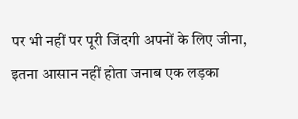पर भी नहीं पर पूरी जिंदगी अपनों के लिए जीना,
इतना आसान नहीं होता जनाब एक लड़का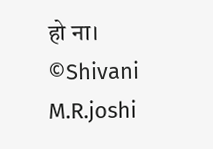हो ना।
©Shivani M.R.joshi